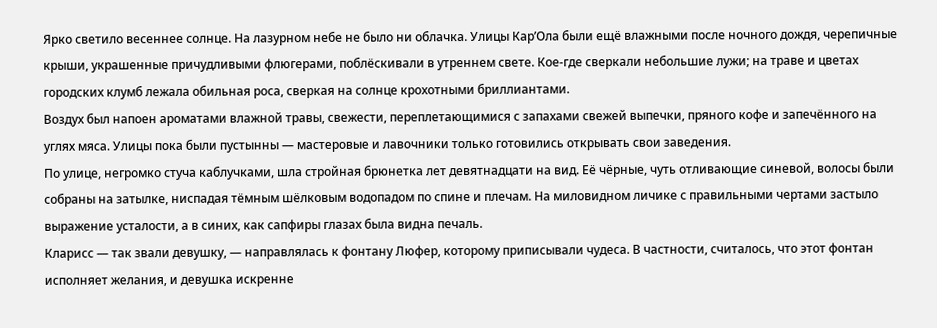Ярко светило весеннее солнце. На лазурном небе не было ни облачка. Улицы Кар’Ола были ещё влажными после ночного дождя, черепичные крыши, украшенные причудливыми флюгерами, поблёскивали в утреннем свете. Кое-где сверкали небольшие лужи; на траве и цветах городских клумб лежала обильная роса, сверкая на солнце крохотными бриллиантами.
Воздух был напоен ароматами влажной травы, свежести, переплетающимися с запахами свежей выпечки, пряного кофе и запечённого на углях мяса. Улицы пока были пустынны — мастеровые и лавочники только готовились открывать свои заведения.
По улице, негромко стуча каблучками, шла стройная брюнетка лет девятнадцати на вид. Её чёрные, чуть отливающие синевой, волосы были собраны на затылке, ниспадая тёмным шёлковым водопадом по спине и плечам. На миловидном личике с правильными чертами застыло выражение усталости, а в синих, как сапфиры глазах была видна печаль.
Кларисс — так звали девушку, — направлялась к фонтану Люфер, которому приписывали чудеса. В частности, считалось, что этот фонтан исполняет желания, и девушка искренне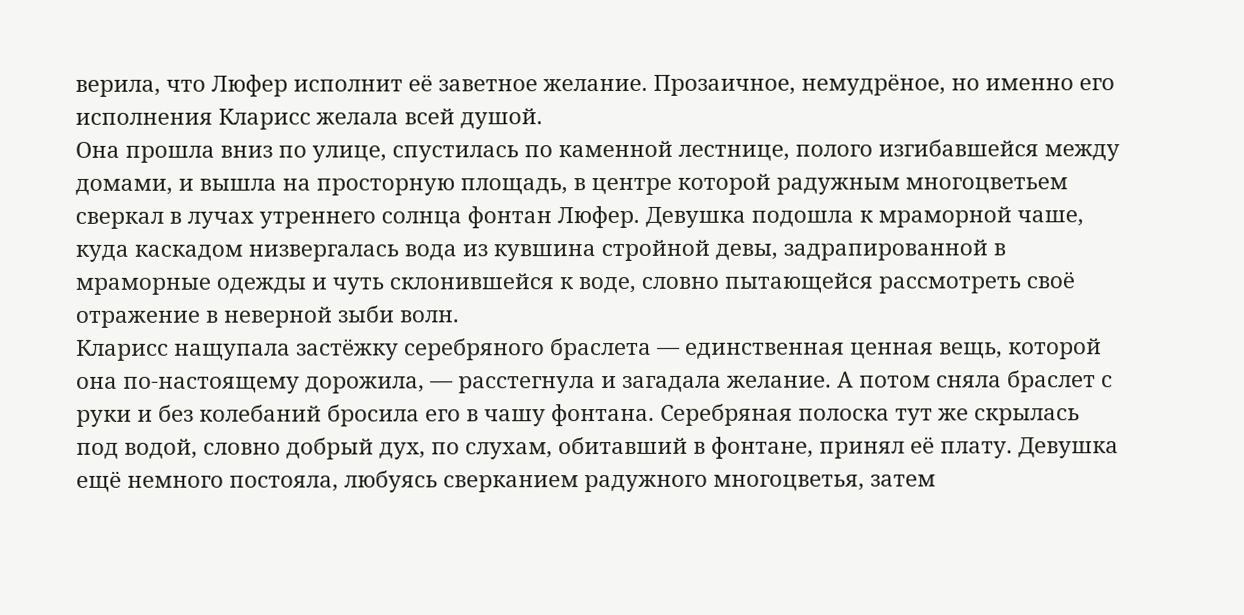верила, что Люфер исполнит её заветное желание. Прозаичное, немудрёное, но именно его исполнения Кларисс желала всей душой.
Она прошла вниз по улице, спустилась по каменной лестнице, полого изгибавшейся между домами, и вышла на просторную площадь, в центре которой радужным многоцветьем сверкал в лучах утреннего солнца фонтан Люфер. Девушка подошла к мраморной чаше, куда каскадом низвергалась вода из кувшина стройной девы, задрапированной в мраморные одежды и чуть склонившейся к воде, словно пытающейся рассмотреть своё отражение в неверной зыби волн.
Кларисс нащупала застёжку серебряного браслета — единственная ценная вещь, которой она по-настоящему дорожила, — расстегнула и загадала желание. А потом сняла браслет с руки и без колебаний бросила его в чашу фонтана. Серебряная полоска тут же скрылась под водой, словно добрый дух, по слухам, обитавший в фонтане, принял её плату. Девушка ещё немного постояла, любуясь сверканием радужного многоцветья, затем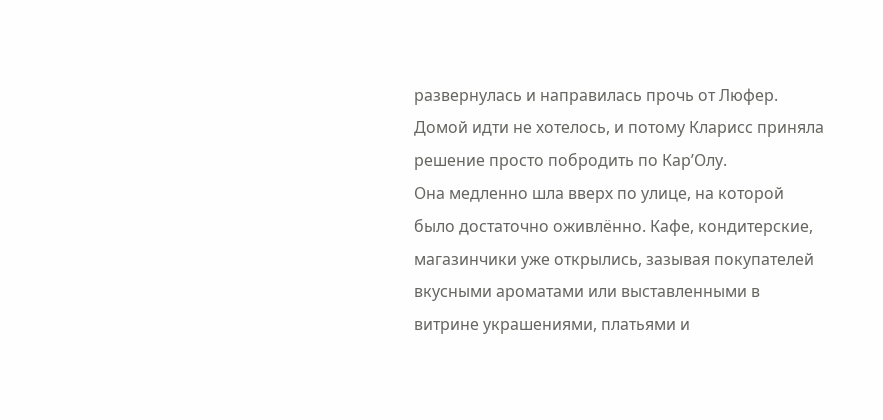развернулась и направилась прочь от Люфер. Домой идти не хотелось, и потому Кларисс приняла решение просто побродить по Кар’Олу.
Она медленно шла вверх по улице, на которой было достаточно оживлённо. Кафе, кондитерские, магазинчики уже открылись, зазывая покупателей вкусными ароматами или выставленными в витрине украшениями, платьями и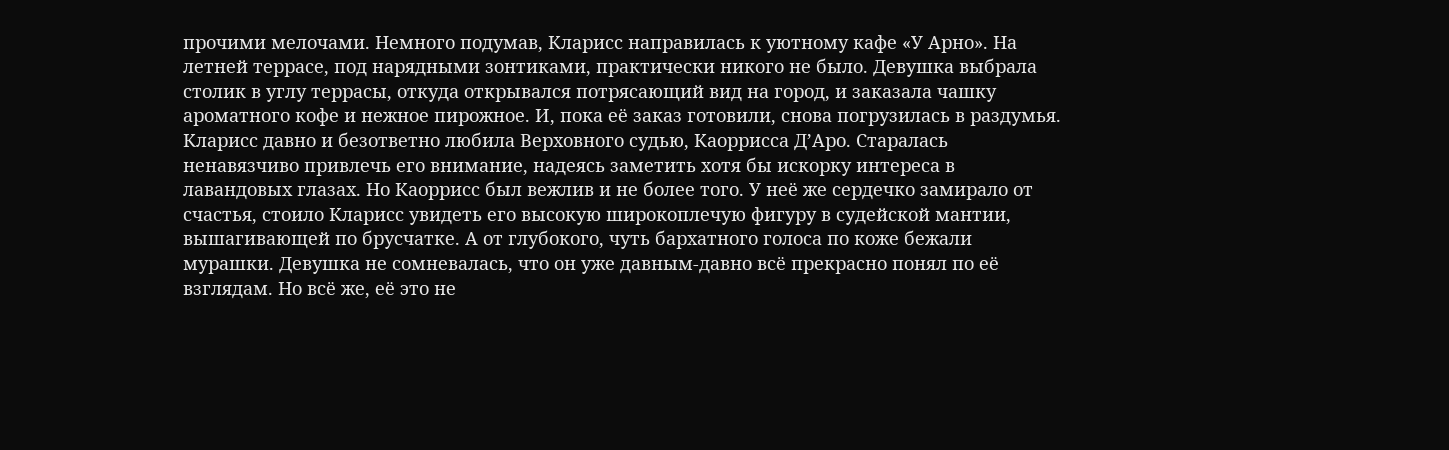прочими мелочами. Немного подумав, Кларисс направилась к уютному кафе «У Арно». На летней террасе, под нарядными зонтиками, практически никого не было. Девушка выбрала столик в углу террасы, откуда открывался потрясающий вид на город, и заказала чашку ароматного кофе и нежное пирожное. И, пока её заказ готовили, снова погрузилась в раздумья.
Кларисс давно и безответно любила Верховного судью, Каоррисса Д’Аро. Старалась ненавязчиво привлечь его внимание, надеясь заметить хотя бы искорку интереса в лавандовых глазах. Но Каоррисс был вежлив и не более того. У неё же сердечко замирало от счастья, стоило Кларисс увидеть его высокую широкоплечую фигуру в судейской мантии, вышагивающей по брусчатке. А от глубокого, чуть бархатного голоса по коже бежали мурашки. Девушка не сомневалась, что он уже давным-давно всё прекрасно понял по её взглядам. Но всё же, её это не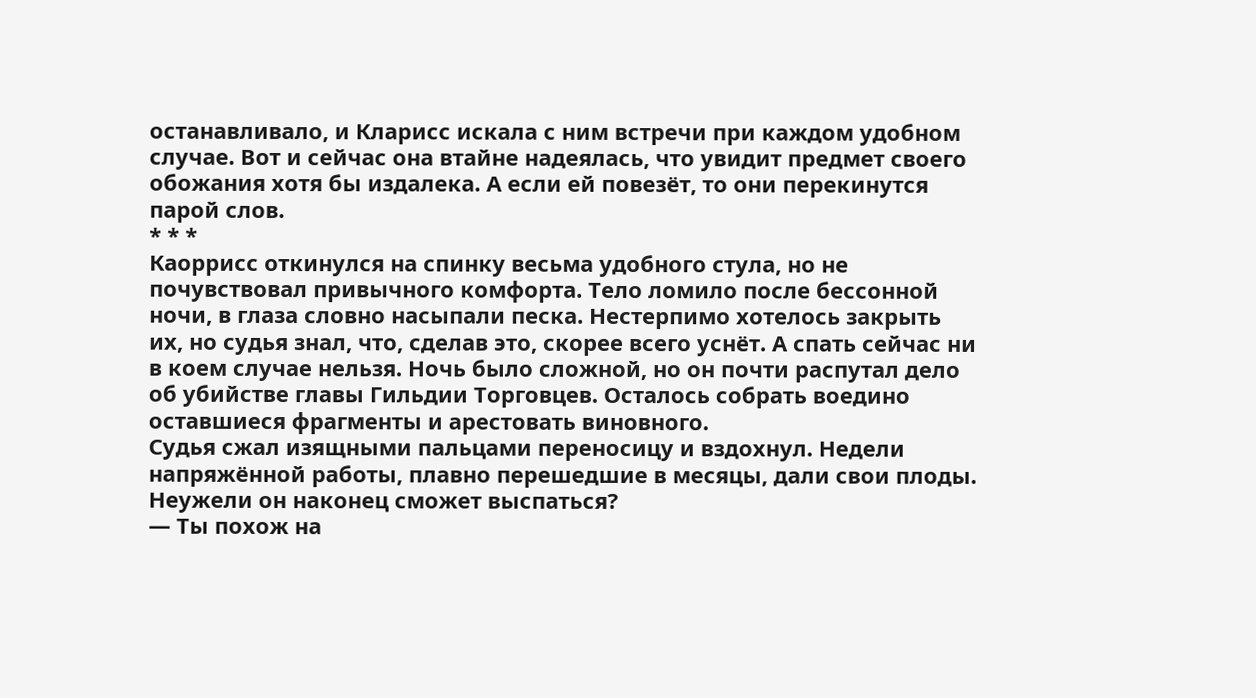останавливало, и Кларисс искала с ним встречи при каждом удобном случае. Вот и сейчас она втайне надеялась, что увидит предмет своего обожания хотя бы издалека. А если ей повезёт, то они перекинутся парой слов.
* * *
Каоррисс откинулся на спинку весьма удобного стула, но не почувствовал привычного комфорта. Тело ломило после бессонной ночи, в глаза словно насыпали песка. Нестерпимо хотелось закрыть их, но судья знал, что, сделав это, скорее всего уснёт. А спать сейчас ни в коем случае нельзя. Ночь было сложной, но он почти распутал дело об убийстве главы Гильдии Торговцев. Осталось собрать воедино оставшиеся фрагменты и арестовать виновного.
Судья сжал изящными пальцами переносицу и вздохнул. Недели напряжённой работы, плавно перешедшие в месяцы, дали свои плоды. Неужели он наконец сможет выспаться?
— Ты похож на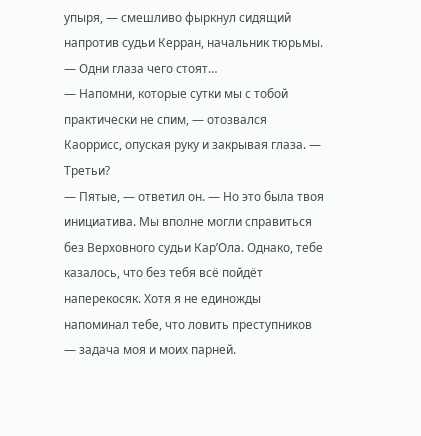упыря, — смешливо фыркнул сидящий напротив судьи Керран, начальник тюрьмы. — Одни глаза чего стоят…
— Напомни, которые сутки мы с тобой практически не спим, — отозвался Каоррисс, опуская руку и закрывая глаза. — Третьи?
— Пятые, — ответил он. — Но это была твоя инициатива. Мы вполне могли справиться без Верховного судьи Кар’Ола. Однако, тебе казалось, что без тебя всё пойдёт наперекосяк. Хотя я не единожды напоминал тебе, что ловить преступников — задача моя и моих парней.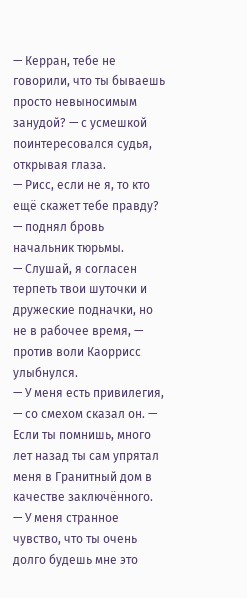— Керран, тебе не говорили, что ты бываешь просто невыносимым занудой? — с усмешкой поинтересовался судья, открывая глаза.
— Рисс, если не я, то кто ещё скажет тебе правду? — поднял бровь начальник тюрьмы.
— Слушай, я согласен терпеть твои шуточки и дружеские подначки, но не в рабочее время, — против воли Каоррисс улыбнулся.
— У меня есть привилегия, — со смехом сказал он. — Если ты помнишь, много лет назад ты сам упрятал меня в Гранитный дом в качестве заключённого.
— У меня странное чувство, что ты очень долго будешь мне это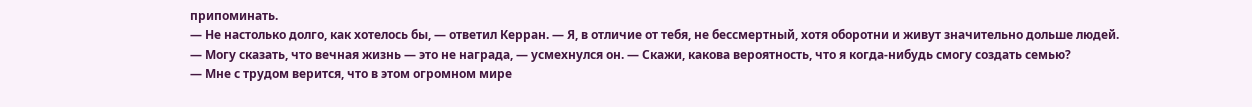припоминать.
— Не настолько долго, как хотелось бы, — ответил Керран. — Я, в отличие от тебя, не бессмертный, хотя оборотни и живут значительно дольше людей.
— Могу сказать, что вечная жизнь — это не награда, — усмехнулся он. — Скажи, какова вероятность, что я когда-нибудь смогу создать семью?
— Мне с трудом верится, что в этом огромном мире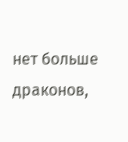нет больше драконов,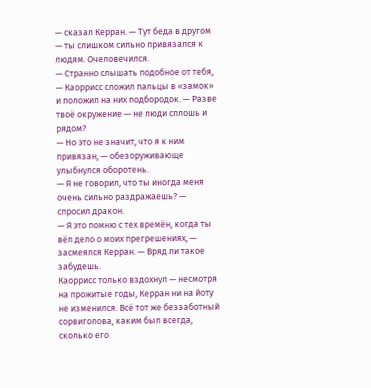— сказал Керран. — Тут беда в другом — ты слишком сильно привязался к людям. Очеловечился.
— Странно слышать подобное от тебя, — Каоррисс сложил пальцы в «замок» и положил на них подбородок. — Разве твоё окружение — не люди сплошь и рядом?
— Но это не значит, что я к ним привязан, — обезоруживающе улыбнулся оборотень.
— Я не говорил, что ты иногда меня очень сильно раздражаешь? — спросил дракон.
— Я это помню с тех времён, когда ты вёл дело о моих прегрешениях, — засмеялся Керран. — Вряд ли такое забудешь.
Каоррисс только вздохнул — несмотря на прожитые годы, Керран ни на йоту не изменился. Всё тот же беззаботный сорвиголова, каким был всегда, сколько его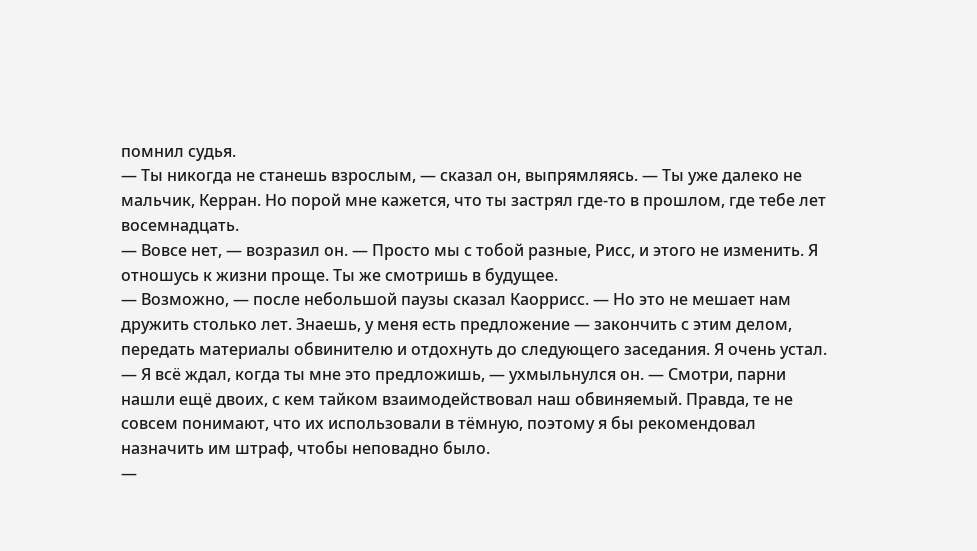помнил судья.
— Ты никогда не станешь взрослым, — сказал он, выпрямляясь. — Ты уже далеко не мальчик, Керран. Но порой мне кажется, что ты застрял где-то в прошлом, где тебе лет восемнадцать.
— Вовсе нет, — возразил он. — Просто мы с тобой разные, Рисс, и этого не изменить. Я отношусь к жизни проще. Ты же смотришь в будущее.
— Возможно, — после небольшой паузы сказал Каоррисс. — Но это не мешает нам дружить столько лет. Знаешь, у меня есть предложение — закончить с этим делом, передать материалы обвинителю и отдохнуть до следующего заседания. Я очень устал.
— Я всё ждал, когда ты мне это предложишь, — ухмыльнулся он. — Смотри, парни нашли ещё двоих, с кем тайком взаимодействовал наш обвиняемый. Правда, те не совсем понимают, что их использовали в тёмную, поэтому я бы рекомендовал назначить им штраф, чтобы неповадно было.
—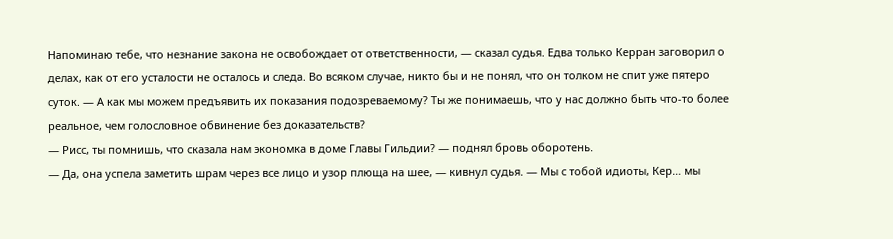Напоминаю тебе, что незнание закона не освобождает от ответственности, — сказал судья. Едва только Керран заговорил о делах, как от его усталости не осталось и следа. Во всяком случае, никто бы и не понял, что он толком не спит уже пятеро суток. — А как мы можем предъявить их показания подозреваемому? Ты же понимаешь, что у нас должно быть что-то более реальное, чем голословное обвинение без доказательств?
— Рисс, ты помнишь, что сказала нам экономка в доме Главы Гильдии? — поднял бровь оборотень.
— Да, она успела заметить шрам через все лицо и узор плюща на шее, — кивнул судья. — Мы с тобой идиоты, Кер… мы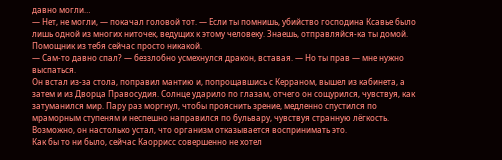давно могли…
— Нет, не могли, — покачал головой тот. — Если ты помнишь, убийство господина Ксавье было лишь одной из многих ниточек, ведущих к этому человеку. Знаешь, отправляйся-ка ты домой. Помощник из тебя сейчас просто никакой.
— Сам-то давно спал? — беззлобно усмехнулся дракон, вставая. — Но ты прав — мне нужно выспаться.
Он встал из-за стола, поправил мантию и, попрощавшись с Керраном, вышел из кабинета, а затем и из Дворца Правосудия. Солнце ударило по глазам, отчего он сощурился, чувствуя, как затуманился мир. Пару раз моргнул, чтобы прояснить зрение, медленно спустился по мраморным ступеням и неспешно направился по бульвару, чувствуя странную лёгкость. Возможно, он настолько устал, что организм отказывается воспринимать это.
Как бы то ни было, сейчас Каоррисс совершенно не хотел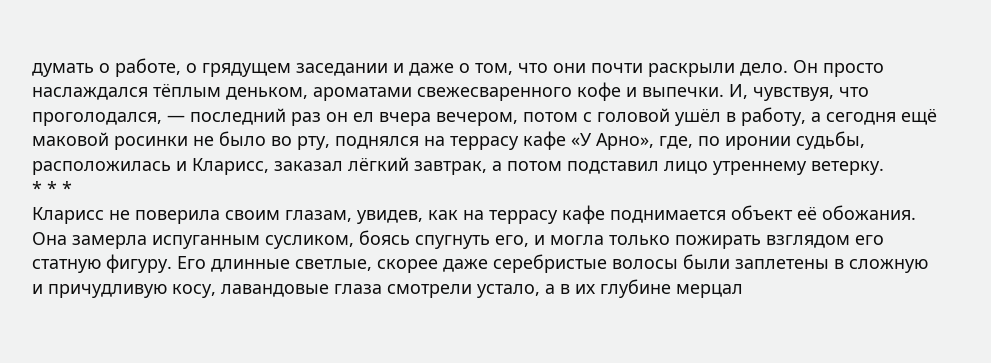думать о работе, о грядущем заседании и даже о том, что они почти раскрыли дело. Он просто наслаждался тёплым деньком, ароматами свежесваренного кофе и выпечки. И, чувствуя, что проголодался, — последний раз он ел вчера вечером, потом с головой ушёл в работу, а сегодня ещё маковой росинки не было во рту, поднялся на террасу кафе «У Арно», где, по иронии судьбы, расположилась и Кларисс, заказал лёгкий завтрак, а потом подставил лицо утреннему ветерку.
* * *
Кларисс не поверила своим глазам, увидев, как на террасу кафе поднимается объект её обожания. Она замерла испуганным сусликом, боясь спугнуть его, и могла только пожирать взглядом его статную фигуру. Его длинные светлые, скорее даже серебристые волосы были заплетены в сложную и причудливую косу, лавандовые глаза смотрели устало, а в их глубине мерцал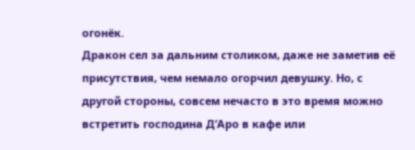огонёк.
Дракон сел за дальним столиком, даже не заметив её присутствия, чем немало огорчил девушку. Но, с другой стороны, совсем нечасто в это время можно встретить господина Д’Аро в кафе или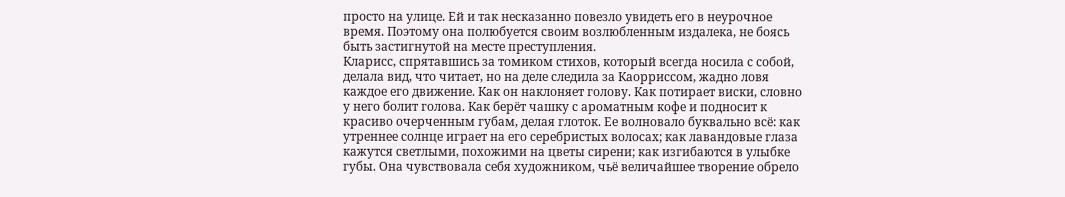просто на улице. Ей и так несказанно повезло увидеть его в неурочное время. Поэтому она полюбуется своим возлюбленным издалека, не боясь быть застигнутой на месте преступления.
Кларисс, спрятавшись за томиком стихов, который всегда носила с собой, делала вид, что читает, но на деле следила за Каорриссом, жадно ловя каждое его движение. Как он наклоняет голову. Как потирает виски, словно у него болит голова. Как берёт чашку с ароматным кофе и подносит к красиво очерченным губам, делая глоток. Ее волновало буквально всё: как утреннее солнце играет на его серебристых волосах; как лавандовые глаза кажутся светлыми, похожими на цветы сирени; как изгибаются в улыбке губы. Она чувствовала себя художником, чьё величайшее творение обрело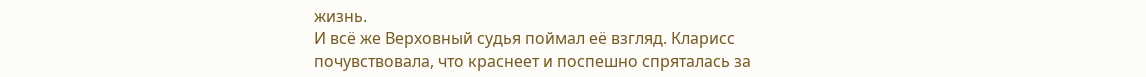жизнь.
И всё же Верховный судья поймал её взгляд. Кларисс почувствовала, что краснеет и поспешно спряталась за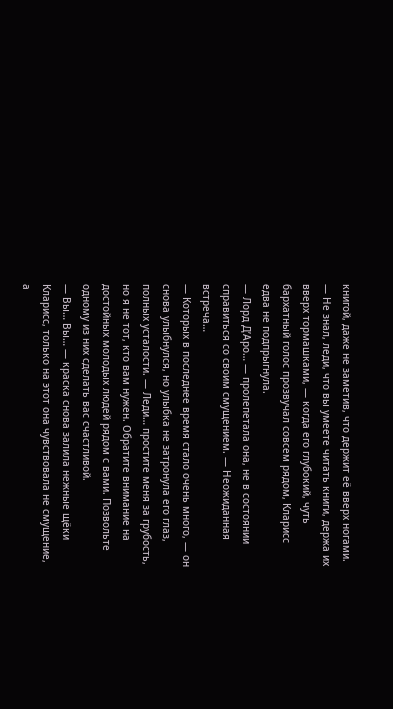книгой, даже не заметив, что держит её вверх ногами.
— Не знал, леди, что вы умеете читать книги, держа их вверх тормашками, — когда его глубокий, чуть бархатный голос прозвучал совсем рядом, Кларисс едва не подпрыгнула.
— Лорд Д’Аро… — пролепетала она, не в состоянии справиться со своим смущением. — Неожиданная встреча…
— Которых в последнее время стало очень много, — он снова улыбнулся, но улыбка не затронула его глаз, полных усталости. — Леди… простите меня за грубость, но я не тот, кто вам нужен. Обратите внимание на достойных молодых людей рядом с вами. Позвольте одному из них сделать вас счастливой.
— Вы… Вы… — краска снова залила нежные щёки Кларисс, только на этот она чувствовала не смущение, а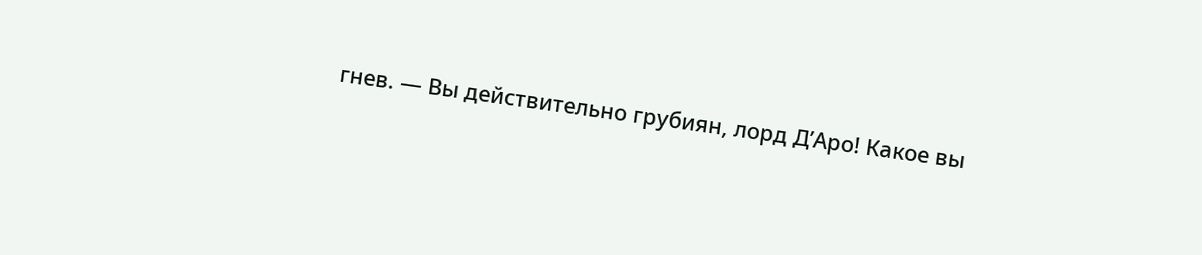гнев. — Вы действительно грубиян, лорд Д’Аро! Какое вы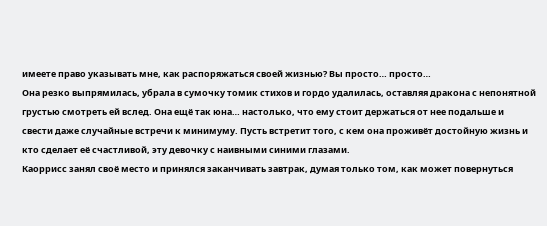имеете право указывать мне, как распоряжаться своей жизнью? Вы просто… просто…
Она резко выпрямилась, убрала в сумочку томик стихов и гордо удалилась, оставляя дракона с непонятной грустью смотреть ей вслед. Она ещё так юна… настолько, что ему стоит держаться от нее подальше и свести даже случайные встречи к минимуму. Пусть встретит того, с кем она проживёт достойную жизнь и кто сделает её счастливой, эту девочку с наивными синими глазами.
Каоррисс занял своё место и принялся заканчивать завтрак, думая только том, как может повернуться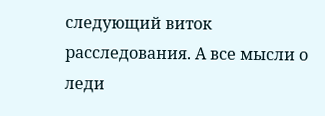следующий виток расследования. А все мысли о леди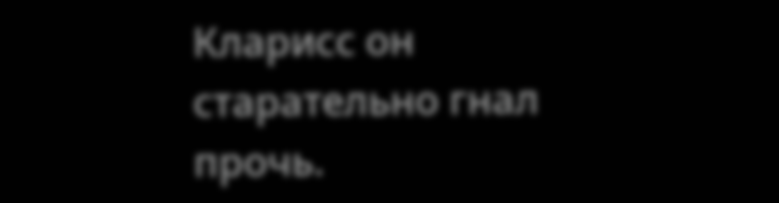Кларисс он старательно гнал прочь.